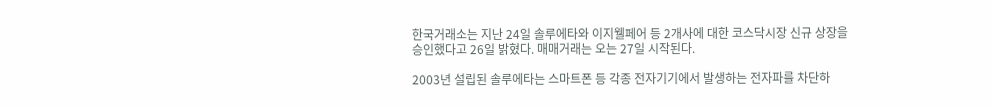한국거래소는 지난 24일 솔루에타와 이지웰페어 등 2개사에 대한 코스닥시장 신규 상장을 승인했다고 26일 밝혔다. 매매거래는 오는 27일 시작된다.

2003년 설립된 솔루에타는 스마트폰 등 각종 전자기기에서 발생하는 전자파를 차단하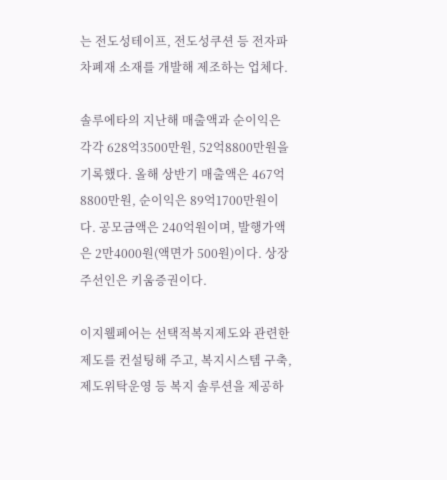는 전도성테이프, 전도성쿠션 등 전자파 차폐재 소재를 개발해 제조하는 업체다.

솔루에타의 지난해 매출액과 순이익은 각각 628억3500만원, 52억8800만원을 기록했다. 올해 상반기 매출액은 467억8800만원, 순이익은 89억1700만원이다. 공모금액은 240억원이며, 발행가액은 2만4000원(액면가 500원)이다. 상장주선인은 키움증권이다.

이지웰페어는 선택적복지제도와 관련한 제도를 컨설팅해 주고, 복지시스템 구축, 제도위탁운영 등 복지 솔루션을 제공하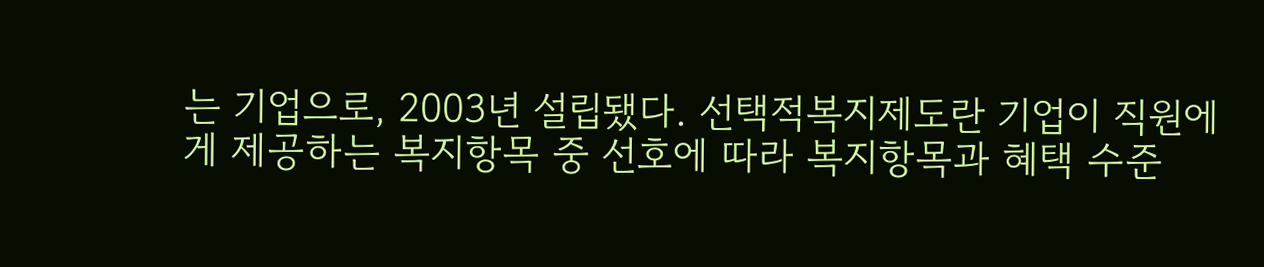는 기업으로, 2003년 설립됐다. 선택적복지제도란 기업이 직원에게 제공하는 복지항목 중 선호에 따라 복지항목과 혜택 수준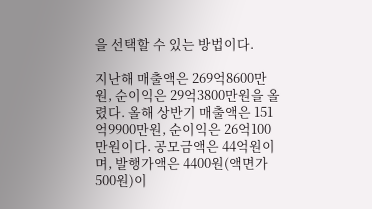을 선택할 수 있는 방법이다.

지난해 매출액은 269억8600만원, 순이익은 29억3800만원을 올렸다. 올해 상반기 매출액은 151억9900만원, 순이익은 26억100만원이다. 공모금액은 44억원이며, 발행가액은 4400원(액면가 500원)이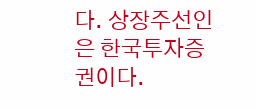다. 상장주선인은 한국투자증권이다.